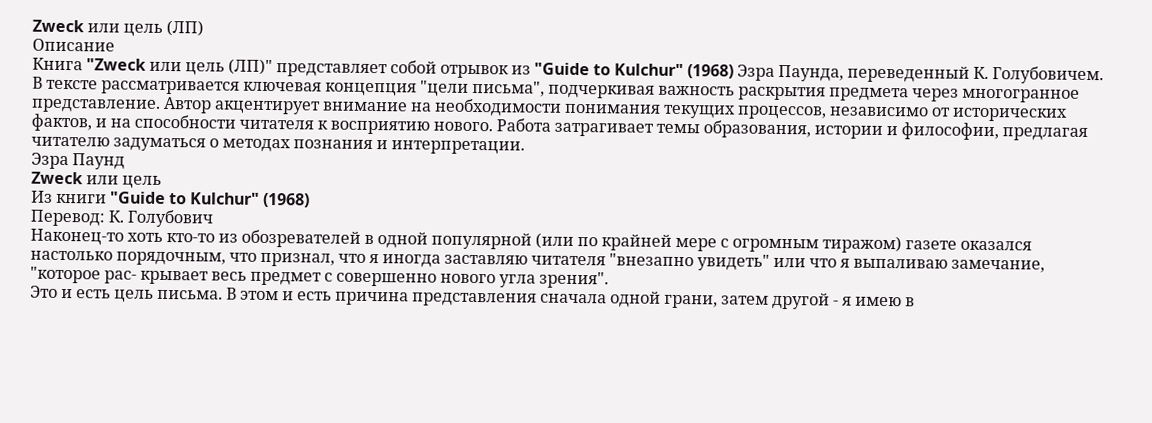Zweck или цель (ЛП)
Описание
Книга "Zweck или цель (ЛП)" представляет собой отрывок из "Guide to Kulchur" (1968) Эзра Паунда, переведенный К. Голубовичем. В тексте рассматривается ключевая концепция "цели письма", подчеркивая важность раскрытия предмета через многогранное представление. Автор акцентирует внимание на необходимости понимания текущих процессов, независимо от исторических фактов, и на способности читателя к восприятию нового. Работа затрагивает темы образования, истории и философии, предлагая читателю задуматься о методах познания и интерпретации.
Эзра Паунд
Zweck или цель
Из книги "Guide to Kulchur" (1968)
Перевод: К. Голубович
Наконец-то хоть кто-то из обозревателей в одной популярной (или по крайней мере с огромным тиражом) газете оказался настолько порядочным, что признал, что я иногда заставляю читателя "внезапно увидеть" или что я выпаливаю замечание, "которое рас- крывает весь предмет с совершенно нового угла зрения".
Это и есть цель письма. В этом и есть причина представления сначала одной грани, затем другой - я имею в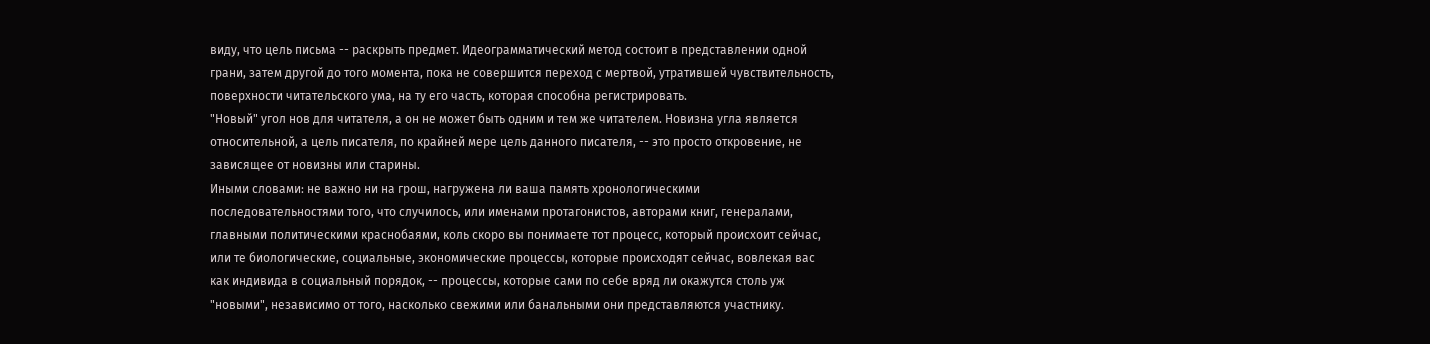виду, что цель письма -- раскрыть предмет. Идеограмматический метод состоит в представлении одной грани, затем другой до того момента, пока не совершится переход с мертвой, утратившей чувствительность, поверхности читательского ума, на ту его часть, которая способна регистрировать.
"Новый" угол нов для читателя, а он не может быть одним и тем же читателем. Новизна угла является относительной, а цель писателя, по крайней мере цель данного писателя, -- это просто откровение, не зависящее от новизны или старины.
Иными словами: не важно ни на грош, нагружена ли ваша память хронологическими последовательностями того, что случилось, или именами протагонистов, авторами книг, генералами, главными политическими краснобаями, коль скоро вы понимаете тот процесс, который происхоит сейчас, или те биологические, социальные, экономические процессы, которые происходят сейчас, вовлекая вас как индивида в социальный порядок, -- процессы, которые сами по себе вряд ли окажутся столь уж "новыми", независимо от того, насколько свежими или банальными они представляются участнику.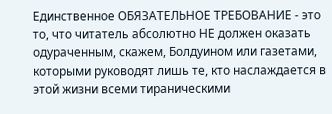Единственное ОБЯЗАТЕЛЬНОЕ ТРЕБОВАНИЕ - это то, что читатель абсолютно НЕ должен оказать одураченным, скажем, Болдуином или газетами, которыми руководят лишь те, кто наслаждается в этой жизни всеми тираническими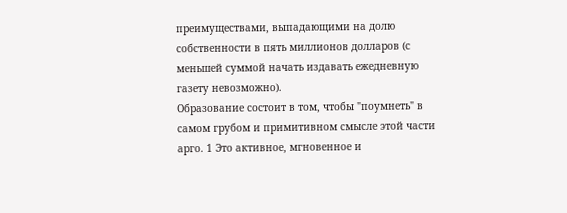преимуществами, выпадающими на долю собственности в пять миллионов долларов (с меньшей суммой начать издавать ежедневную газету невозможно).
Образование состоит в том, чтобы "поумнеть" в самом грубом и примитивном смысле этой части арго. 1 Это активное, мгновенное и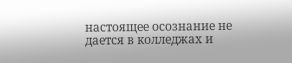настоящее осознание не дается в колледжах и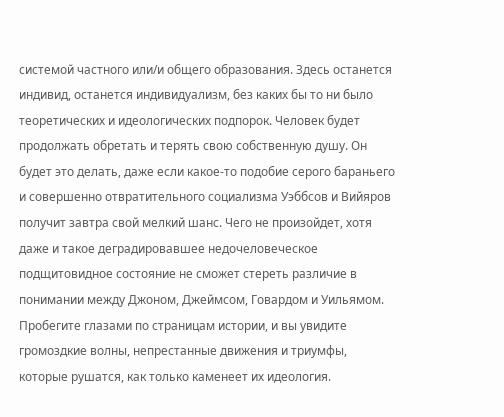системой частного или/и общего образования. Здесь останется индивид, останется индивидуализм, без каких бы то ни было теоретических и идеологических подпорок. Человек будет продолжать обретать и терять свою собственную душу. Он будет это делать, даже если какое-то подобие серого бараньего и совершенно отвратительного социализма Уэббсов и Вийяров получит завтра свой мелкий шанс. Чего не произойдет, хотя даже и такое деградировавшее недочеловеческое подщитовидное состояние не сможет стереть различие в понимании между Джоном, Джеймсом, Говардом и Уильямом.
Пробегите глазами по страницам истории, и вы увидите громоздкие волны, непрестанные движения и триумфы, которые рушатся, как только каменеет их идеология.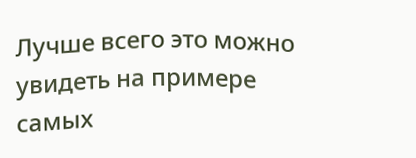Лучше всего это можно увидеть на примере самых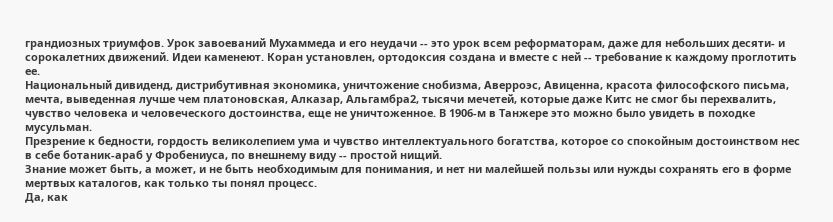грандиозных триумфов. Урок завоеваний Мухаммеда и его неудачи -- это урок всем реформаторам, даже для небольших десяти- и сорокалетних движений. Идеи каменеют. Коран установлен, ортодоксия создана и вместе с ней -- требование к каждому проглотить ее.
Национальный дивиденд, дистрибутивная экономика, уничтожение снобизма, Аверроэс, Авиценна, красота философского письма, мечта, выведенная лучше чем платоновская, Алказар, Альгамбра2, тысячи мечетей, которые даже Китс не смог бы перехвалить, чувство человека и человеческого достоинства, еще не уничтоженное. В 1906-м в Танжере это можно было увидеть в походке мусульман.
Презрение к бедности, гордость великолепием ума и чувство интеллектуального богатства, которое со спокойным достоинством нес в себе ботаник-араб у Фробениуса, по внешнему виду -- простой нищий.
Знание может быть, а может, и не быть необходимым для понимания, и нет ни малейшей пользы или нужды сохранять его в форме мертвых каталогов, как только ты понял процесс.
Да, как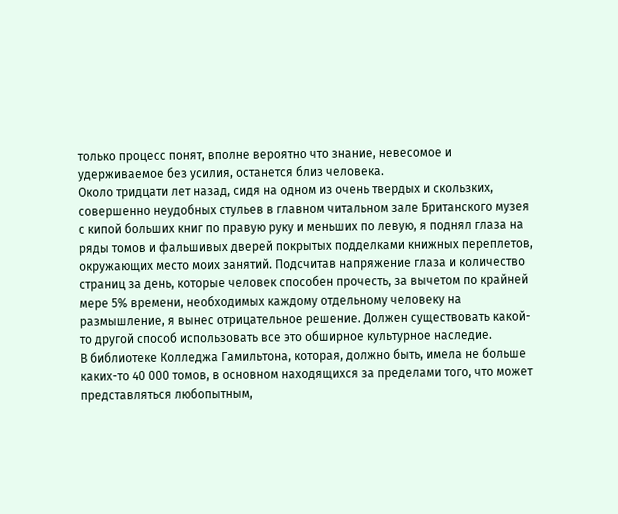только процесс понят, вполне вероятно что знание, невесомое и удерживаемое без усилия, останется близ человека.
Около тридцати лет назад, сидя на одном из очень твердых и скользких, совершенно неудобных стульев в главном читальном зале Британского музея с кипой больших книг по правую руку и меньших по левую, я поднял глаза на ряды томов и фальшивых дверей покрытых подделками книжных переплетов, окружающих место моих занятий. Подсчитав напряжение глаза и количество страниц за день, которые человек способен прочесть, за вычетом по крайней мере 5% времени, необходимых каждому отдельному человеку на размышление, я вынес отрицательное решение. Должен существовать какой-то другой способ использовать все это обширное культурное наследие.
В библиотеке Колледжа Гамильтона, которая, должно быть, имела не больше каких-то 40 000 томов, в основном находящихся за пределами того, что может представляться любопытным,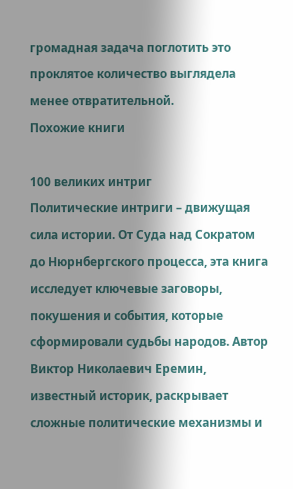громадная задача поглотить это проклятое количество выглядела менее отвратительной.
Похожие книги

100 великих интриг
Политические интриги – движущая сила истории. От Суда над Сократом до Нюрнбергского процесса, эта книга исследует ключевые заговоры, покушения и события, которые сформировали судьбы народов. Автор Виктор Николаевич Еремин, известный историк, раскрывает сложные политические механизмы и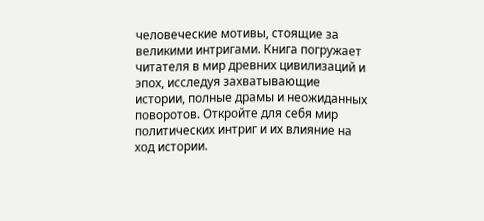человеческие мотивы, стоящие за великими интригами. Книга погружает читателя в мир древних цивилизаций и эпох, исследуя захватывающие истории, полные драмы и неожиданных поворотов. Откройте для себя мир политических интриг и их влияние на ход истории.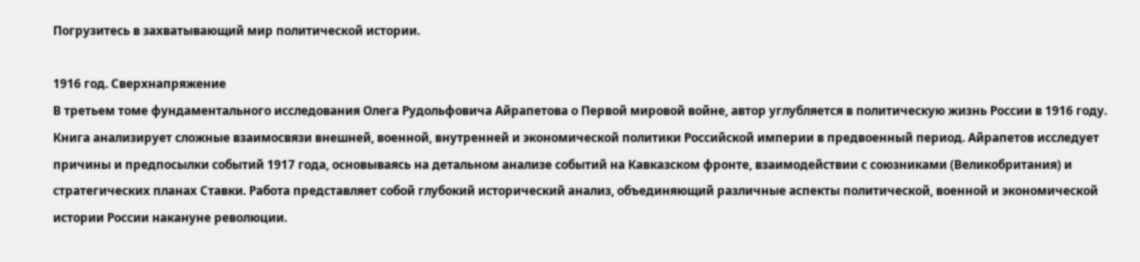Погрузитесь в захватывающий мир политической истории.

1916 год. Сверхнапряжение
В третьем томе фундаментального исследования Олега Рудольфовича Айрапетова о Первой мировой войне, автор углубляется в политическую жизнь России в 1916 году. Книга анализирует сложные взаимосвязи внешней, военной, внутренней и экономической политики Российской империи в предвоенный период. Айрапетов исследует причины и предпосылки событий 1917 года, основываясь на детальном анализе событий на Кавказском фронте, взаимодействии с союзниками (Великобритания) и стратегических планах Ставки. Работа представляет собой глубокий исторический анализ, объединяющий различные аспекты политической, военной и экономической истории России накануне революции.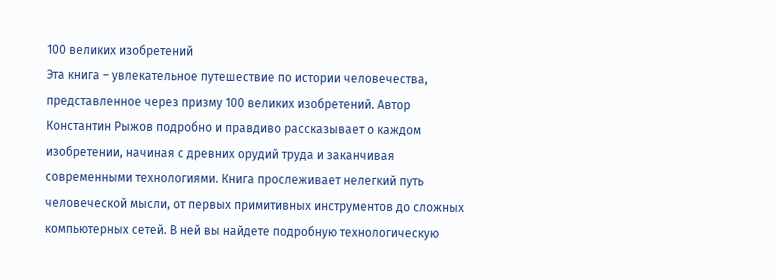100 великих изобретений
Эта книга – увлекательное путешествие по истории человечества, представленное через призму 100 великих изобретений. Автор Константин Рыжов подробно и правдиво рассказывает о каждом изобретении, начиная с древних орудий труда и заканчивая современными технологиями. Книга прослеживает нелегкий путь человеческой мысли, от первых примитивных инструментов до сложных компьютерных сетей. В ней вы найдете подробную технологическую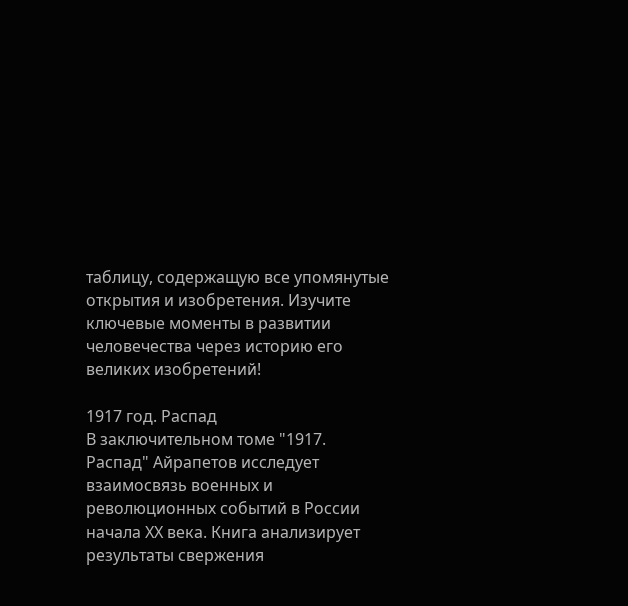таблицу, содержащую все упомянутые открытия и изобретения. Изучите ключевые моменты в развитии человечества через историю его великих изобретений!

1917 год. Распад
В заключительном томе "1917. Распад" Айрапетов исследует взаимосвязь военных и революционных событий в России начала XX века. Книга анализирует результаты свержения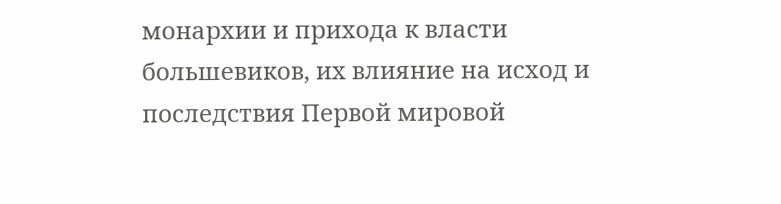монархии и прихода к власти большевиков, их влияние на исход и последствия Первой мировой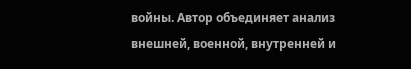войны. Автор объединяет анализ внешней, военной, внутренней и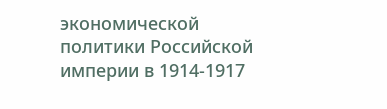экономической политики Российской империи в 1914-1917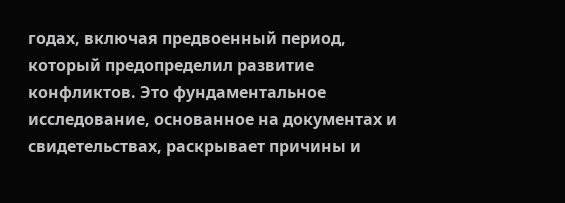годах, включая предвоенный период, который предопределил развитие конфликтов. Это фундаментальное исследование, основанное на документах и свидетельствах, раскрывает причины и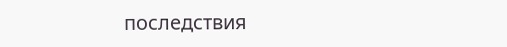последствия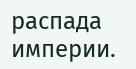распада империи.